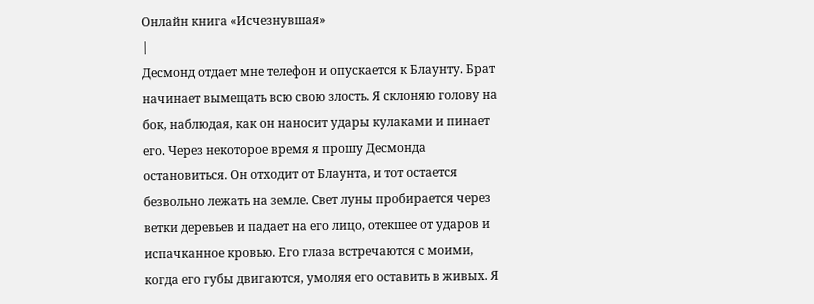Онлайн книга «Исчезнувшая»
|
Десмонд отдает мне телефон и опускается к Блаунту. Брат начинает вымещать всю свою злость. Я склоняю голову на бок, наблюдая, как он наносит удары кулаками и пинает его. Через некоторое время я прошу Десмонда остановиться. Он отходит от Блаунта, и тот остается безвольно лежать на земле. Свет луны пробирается через ветки деревьев и падает на его лицо, отекшее от ударов и испачканное кровью. Его глаза встречаются с моими, когда его губы двигаются, умоляя его оставить в живых. Я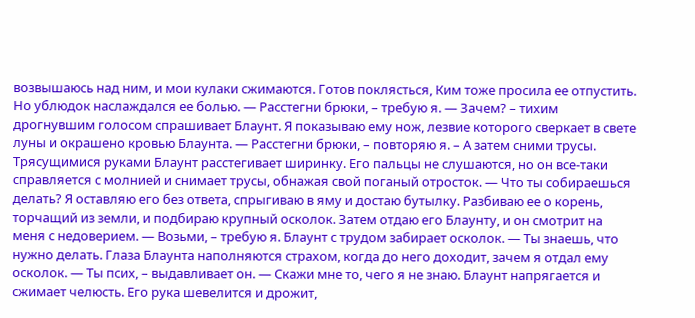возвышаюсь над ним, и мои кулаки сжимаются. Готов поклясться, Ким тоже просила ее отпустить. Но ублюдок наслаждался ее болью. — Расстегни брюки, – требую я. — Зачем? – тихим дрогнувшим голосом спрашивает Блаунт. Я показываю ему нож, лезвие которого сверкает в свете луны и окрашено кровью Блаунта. — Расстегни брюки, – повторяю я. – А затем сними трусы. Трясущимися руками Блаунт расстегивает ширинку. Его пальцы не слушаются, но он все-таки справляется с молнией и снимает трусы, обнажая свой поганый отросток. — Что ты собираешься делать? Я оставляю его без ответа, спрыгиваю в яму и достаю бутылку. Разбиваю ее о корень, торчащий из земли, и подбираю крупный осколок. Затем отдаю его Блаунту, и он смотрит на меня с недоверием. — Возьми, – требую я. Блаунт с трудом забирает осколок. — Ты знаешь, что нужно делать. Глаза Блаунта наполняются страхом, когда до него доходит, зачем я отдал ему осколок. — Ты псих, – выдавливает он. — Скажи мне то, чего я не знаю. Блаунт напрягается и сжимает челюсть. Его рука шевелится и дрожит,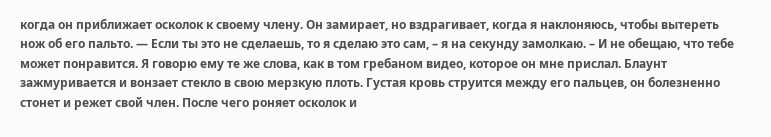когда он приближает осколок к своему члену. Он замирает, но вздрагивает, когда я наклоняюсь, чтобы вытереть нож об его пальто. — Если ты это не сделаешь, то я сделаю это сам, – я на секунду замолкаю. – И не обещаю, что тебе может понравится. Я говорю ему те же слова, как в том гребаном видео, которое он мне прислал. Блаунт зажмуривается и вонзает стекло в свою мерзкую плоть. Густая кровь струится между его пальцев, он болезненно стонет и режет свой член. После чего роняет осколок и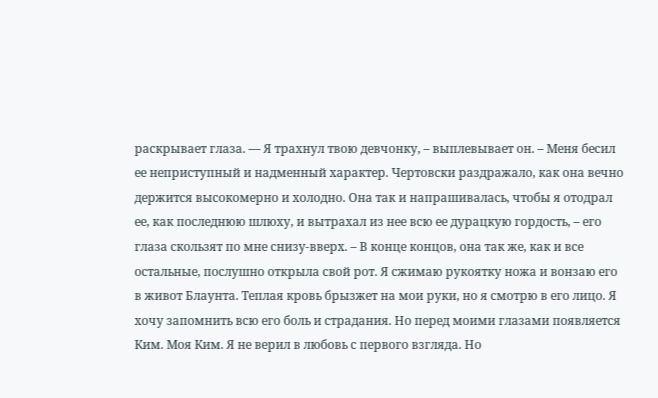раскрывает глаза. — Я трахнул твою девчонку, – выплевывает он. – Меня бесил ее неприступный и надменный характер. Чертовски раздражало, как она вечно держится высокомерно и холодно. Она так и напрашивалась, чтобы я отодрал ее, как последнюю шлюху, и вытрахал из нее всю ее дурацкую гордость, – его глаза скользят по мне снизу-вверх. – В конце концов, она так же, как и все остальные, послушно открыла свой рот. Я сжимаю рукоятку ножа и вонзаю его в живот Блаунта. Теплая кровь брызжет на мои руки, но я смотрю в его лицо. Я хочу запомнить всю его боль и страдания. Но перед моими глазами появляется Ким. Моя Ким. Я не верил в любовь с первого взгляда. Но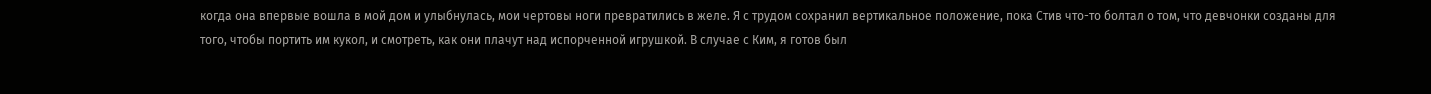когда она впервые вошла в мой дом и улыбнулась, мои чертовы ноги превратились в желе. Я с трудом сохранил вертикальное положение, пока Стив что-то болтал о том, что девчонки созданы для того, чтобы портить им кукол, и смотреть, как они плачут над испорченной игрушкой. В случае с Ким, я готов был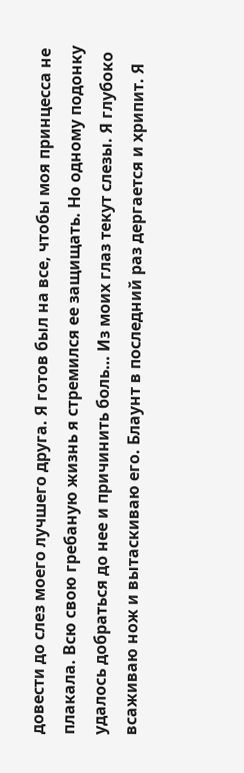довести до слез моего лучшего друга. Я готов был на все, чтобы моя принцесса не плакала. Всю свою гребаную жизнь я стремился ее защищать. Но одному подонку удалось добраться до нее и причинить боль… Из моих глаз текут слезы. Я глубоко всаживаю нож и вытаскиваю его. Блаунт в последний раз дергается и хрипит. Я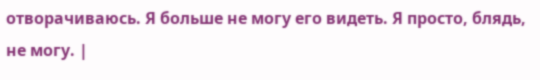отворачиваюсь. Я больше не могу его видеть. Я просто, блядь, не могу. |